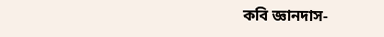কবি জ্ঞানদাস-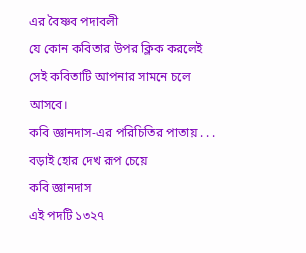এর বৈষ্ণব পদাবলী
যে কোন কবিতার উপর ক্লিক করলেই সেই কবিতাটি আপনার সামনে চলে আসবে।
কবি জ্ঞানদাস-এর পরিচিতির পাতায় . . .
বড়াই হোর দেখ রূপ চেয়ে
কবি জ্ঞানদাস
এই পদটি ১৩২৭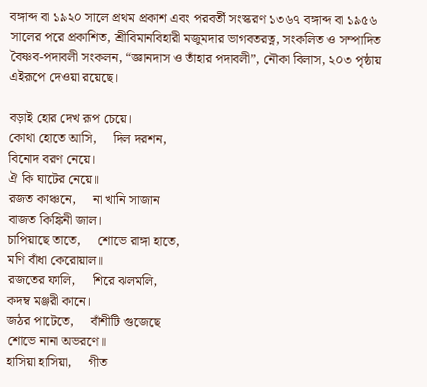বঙ্গাব্দ বা ১৯২০ সালে প্রথম প্রকাশ এবং পরবর্তী সংস্করণ ১৩৬৭ বঙ্গাব্দ বা ১৯৫৬ সালের পরে প্রকাশিত, শ্রীবিমানবিহারী মজুমদার ভাগবতরত্ন, সংকলিত ও সম্পাদিত বৈষ্ণব-পদাবলী সংকলন, “জ্ঞানদাস ও তাঁহার পদাবলী”, নৌকা বিলাস, ২০৩ পৃষ্ঠায় এইরূপে দেওয়া রয়েছে।

বড়াই হোর দেখ রূপ চেয়ে।
কোথা হোতে আসি,     দিল দরশন,
বিনোদ বরণ নেয়ে।
ঐ কি ঘাটের নেয়ে॥
রজত কাঞ্চনে,     না খানি সাজান
বাজত কিঙ্কিনী জাল।
চাপিয়াছে তাতে,     শোভে রাঙ্গা হাতে,
মণি বাঁধা কেরোয়াল॥
রজতের ফালি,     শিরে ঝলমলি,
কদম্ব মঞ্জরী কানে।
জঠর পাটেতে,     বাঁশীটি গুজেছে
শোভে নানা অভরণে॥
হাসিয়া হাসিয়া,     গীত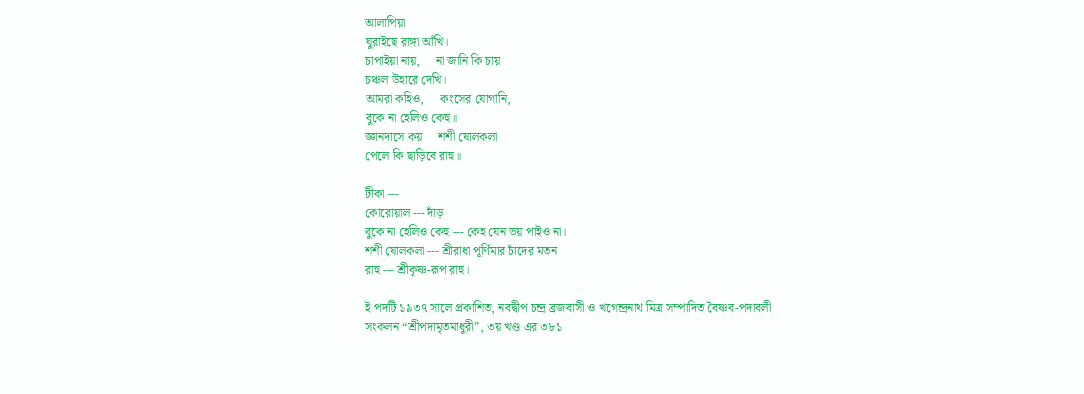আলাপিয়া
ঘুরাইছে রাঙ্গা আঁখি।
চাপাইয়া নায়,     না জানি কি চায়
চঞ্চল উহারে দেখি।
আমরা কহিও,     কংসের যোগানি,
বুকে না হেলিও কেহু॥
জ্ঞানদাসে কয়     শশী ষোলকলা
পেলে কি ছাড়িবে রাহু॥

টীকা ---
কোরোয়াল --- দাঁড়
বুকে না হেলিও কেহু --- কেহ যেন ভয় পাইও না।
শশী ষোলকলা --- শ্রীরাধা পূর্ণিমার চাঁদের মতন
রাহু --- শ্রীকৃষ্ণ-রূপ রাহু।

ই পদটি ১৯৩৭ সালে প্রকাশিত, নবদ্বীপ চন্দ্র ব্রজবাসী ও খগেন্দ্রনাথ মিত্র সম্পাদিত বৈষ্ণব-পদাবলী সংকলন “শ্রীপদামৃতমাধুরী”, ৩য় খণ্ড এর ৩৮১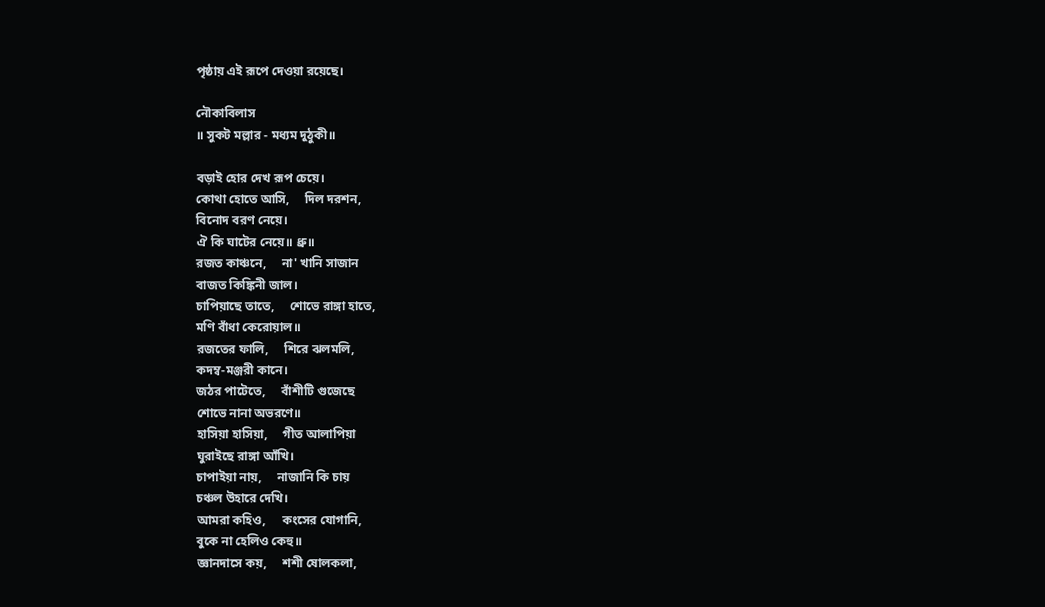পৃষ্ঠায় এই রূপে দেওয়া রয়েছে।

নৌকাবিলাস
॥ সুকট মল্লার - মধ্যম দুঠুকী॥

বড়াই হোর দেখ রূপ চেয়ে।
কোথা হোতে আসি,     দিল দরশন,
বিনোদ বরণ নেয়ে।
ঐ কি ঘাটের নেয়ে॥ ধ্রু॥
রজত কাঞ্চনে,     না' খানি সাজান
বাজত কিঙ্কিনী জাল।
চাপিয়াছে তাতে,     শোভে রাঙ্গা হাতে,
মণি বাঁধা কেরোয়াল॥
রজতের ফালি,     শিরে ঝলমলি,
কদম্ব-মঞ্জরী কানে।
জঠর পাটেতে,     বাঁশীটি গুজেছে
শোভে নানা অভরণে॥
হাসিয়া হাসিয়া,     গীত আলাপিয়া
ঘুরাইছে রাঙ্গা আঁখি।
চাপাইয়া নায়,     নাজানি কি চায়
চঞ্চল উহারে দেখি।
আমরা কহিও,     কংসের যোগানি,
বুকে না হেলিও কেহু॥
জ্ঞানদাসে কয়,     শশী ষোলকলা,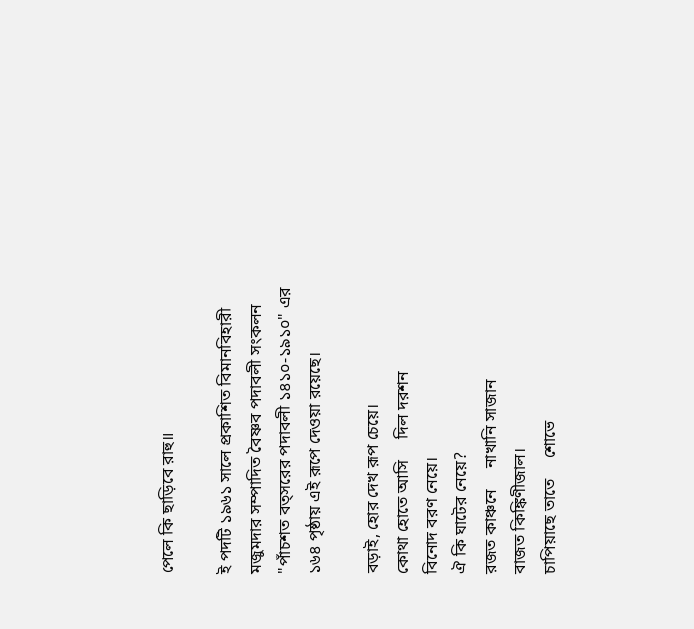পেলে কি ছাড়িবে রাহু॥

ই পদটি ১৯৬১ সালে প্রকাশিত বিমানবিহারী মজুমদার সম্পাদিত বৈষ্ণব পদাবলী সংকলন "পাঁচশত বত্সরের পদাবলী ১৪১০-১৯১০" এর ১৬৪ পৃষ্ঠায় এই রূপে দেওয়া রয়েছে।

বড়াই, হোর দেখ রূপ চেয়ে।
কোথা হোতে আসি     দিল দরশন
বিনোদ বরণ নেয়ে।
ঐ কি ঘাটের নেয়ে?
রজত কাঞ্চনে     নাখানি সাজান
বাজত কিঙ্কিণীজাল।
চাপিয়াছে তাতে     শোভে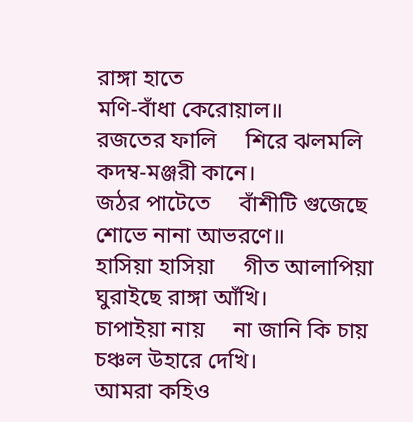রাঙ্গা হাতে
মণি-বাঁধা কেরোয়াল॥
রজতের ফালি     শিরে ঝলমলি
কদম্ব-মঞ্জরী কানে।
জঠর পাটেতে     বাঁশীটি গুজেছে
শোভে নানা আভরণে॥
হাসিয়া হাসিয়া     গীত আলাপিয়া
ঘুরাইছে রাঙ্গা আঁখি।
চাপাইয়া নায়     না জানি কি চায়
চঞ্চল উহারে দেখি।
আমরা কহিও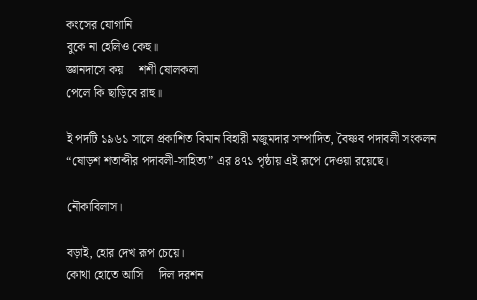কংসের যোগানি
বুকে না হেলিও কেহু॥
জ্ঞানদাসে কয়     শশী ষোলকলা
পেলে কি ছাড়িবে রাহু॥

ই পদটি ১৯৬১ সালে প্রকাশিত বিমান বিহারী মজুমদার সম্পাদিত, বৈষ্ণব পদাবলী সংকলন “ষোড়শ শতাব্দীর পদাবলী-সাহিত্য” এর ৪৭১ পৃষ্ঠায় এই রূপে দেওয়া রয়েছে।

নৌকাবিলাস।

বড়াই, হোর দেখ রূপ চেয়ে।
কোথা হোতে আসি     দিল দরশন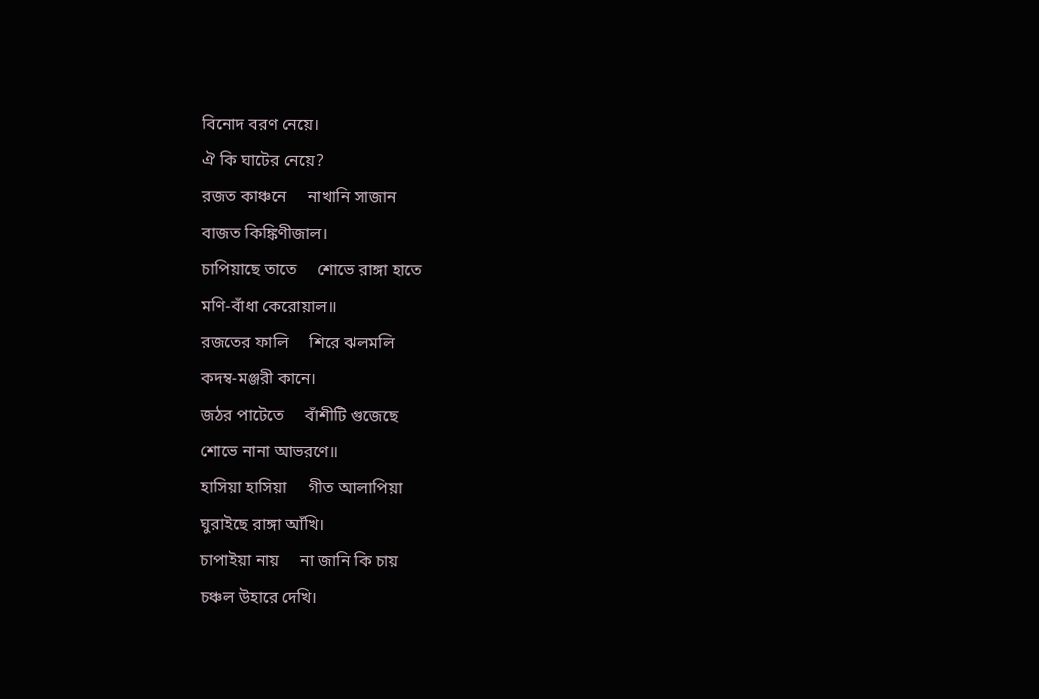বিনোদ বরণ নেয়ে।
ঐ কি ঘাটের নেয়ে?
রজত কাঞ্চনে     নাখানি সাজান
বাজত কিঙ্কিণীজাল।
চাপিয়াছে তাতে     শোভে রাঙ্গা হাতে
মণি-বাঁধা কেরোয়াল॥
রজতের ফালি     শিরে ঝলমলি
কদম্ব-মঞ্জরী কানে।
জঠর পাটেতে     বাঁশীটি গুজেছে
শোভে নানা আভরণে॥
হাসিয়া হাসিয়া     গীত আলাপিয়া
ঘুরাইছে রাঙ্গা আঁখি।
চাপাইয়া নায়     না জানি কি চায়
চঞ্চল উহারে দেখি।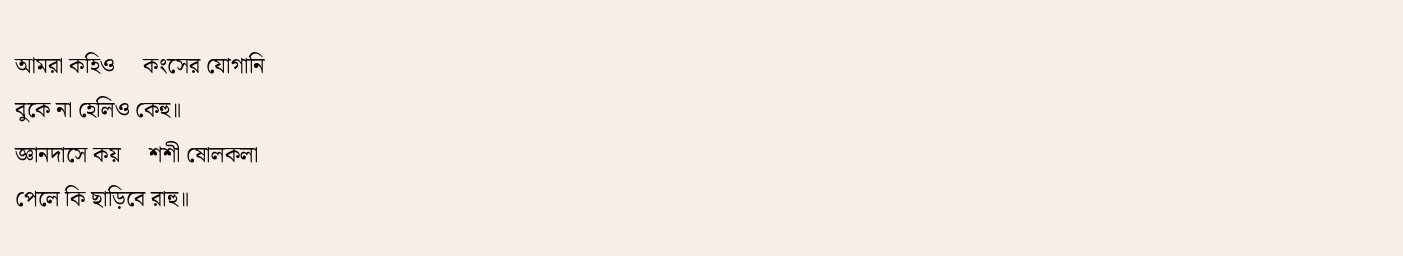আমরা কহিও     কংসের যোগানি
বুকে না হেলিও কেহু॥
জ্ঞানদাসে কয়     শশী ষোলকলা
পেলে কি ছাড়িবে রাহু॥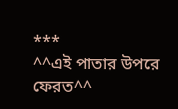***
^^এই পাতার উপরে ফেরত^^